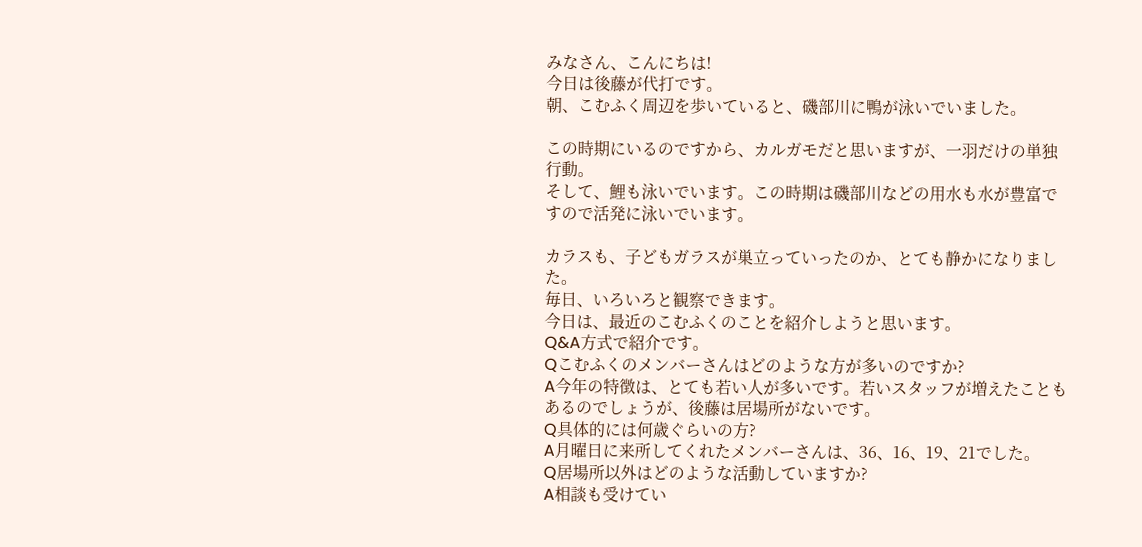みなさん、こんにちは!
今日は後藤が代打です。
朝、こむふく周辺を歩いていると、磯部川に鴨が泳いでいました。

この時期にいるのですから、カルガモだと思いますが、一羽だけの単独行動。
そして、鯉も泳いでいます。この時期は磯部川などの用水も水が豊富ですので活発に泳いでいます。

カラスも、子どもガラスが巣立っていったのか、とても静かになりました。
毎日、いろいろと観察できます。
今日は、最近のこむふくのことを紹介しようと思います。
Q&A方式で紹介です。
Qこむふくのメンバーさんはどのような方が多いのですか?
A今年の特徴は、とても若い人が多いです。若いスタッフが増えたこともあるのでしょうが、後藤は居場所がないです。
Q具体的には何歳ぐらいの方?
A月曜日に来所してくれたメンバーさんは、36、16、19、21でした。
Q居場所以外はどのような活動していますか?
A相談も受けてい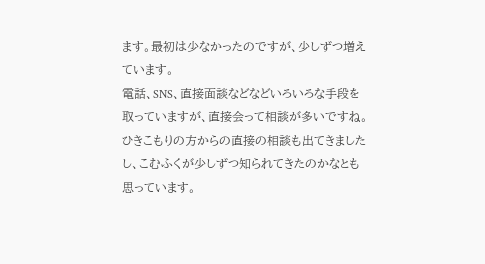ます。最初は少なかったのですが、少しずつ増えています。
電話、SNS、直接面談などなどいろいろな手段を取っていますが、直接会って相談が多いですね。
ひきこもりの方からの直接の相談も出てきましたし、こむふくが少しずつ知られてきたのかなとも思っています。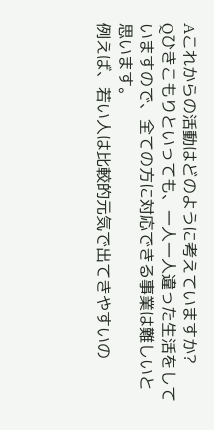Aこれからの活動はどのように考えていますか?
Qひきこもりといっても、一人一人違った生活をしていますので、全ての方に対応できる事業は難しいと思います。
例えば、若い人は比較的元気で出てきやすいの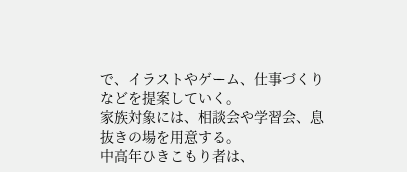で、イラストやゲーム、仕事づくりなどを提案していく。
家族対象には、相談会や学習会、息抜きの場を用意する。
中高年ひきこもり者は、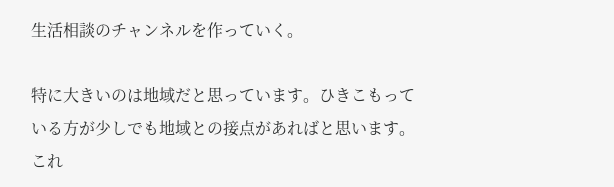生活相談のチャンネルを作っていく。

特に大きいのは地域だと思っています。ひきこもっている方が少しでも地域との接点があればと思います。
これ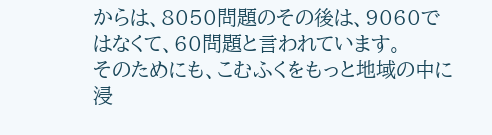からは、8050問題のその後は、9060ではなくて、60問題と言われています。
そのためにも、こむふくをもっと地域の中に浸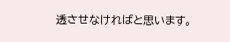透させなければと思います。